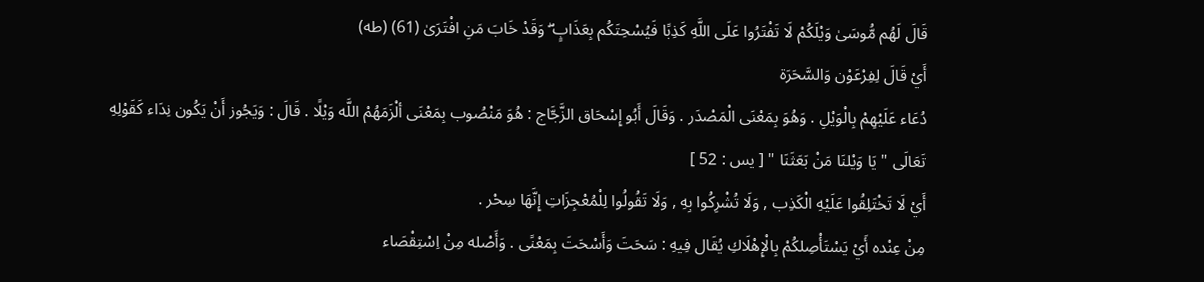قَالَ لَهُم مُّوسَىٰ وَيْلَكُمْ لَا تَفْتَرُوا عَلَى اللَّهِ كَذِبًا فَيُسْحِتَكُم بِعَذَابٍ ۖ وَقَدْ خَابَ مَنِ افْتَرَىٰ (61) (طه)
أَيْ قَالَ لِفِرْعَوْن وَالسَّحَرَة
دُعَاء عَلَيْهِمْ بِالْوَيْلِ . وَهُوَ بِمَعْنَى الْمَصْدَر . وَقَالَ أَبُو إِسْحَاق الزَّجَّاج : هُوَ مَنْصُوب بِمَعْنَى ألْزَمَهُمْ اللَّه وَيْلًا . قَالَ : وَيَجُوز أَنْ يَكُون نِدَاء كَقَوْلِهِ تَعَالَى " يَا وَيْلنَا مَنْ بَعَثَنَا " [ يس : 52 ]
أَيْ لَا تَخْتَلِقُوا عَلَيْهِ الْكَذِب , وَلَا تُشْرِكُوا بِهِ , وَلَا تَقُولُوا لِلْمُعْجِزَاتِ إِنَّهَا سِحْر .
مِنْ عِنْده أَيْ يَسْتَأْصِلكُمْ بِالْإِهْلَاكِ يُقَال فِيهِ : سَحَتَ وَأَسْحَتَ بِمَعْنًى . وَأَصْله مِنْ اِسْتِقْصَاء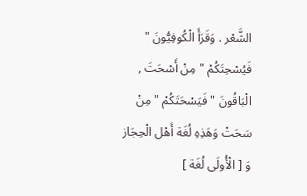الشَّعْر . وَقَرَأَ الْكُوفِيُّونَ " فَيُسْحِتَكُمْ " مِنْ أَسْحَتَ , الْبَاقُونَ " فَيَسْحَتَكُمْ " مِنْ سَحَتْ وَهَذِهِ لُغَة أَهْل الْحِجَاز وَ [ الْأُولَى لُغَة ]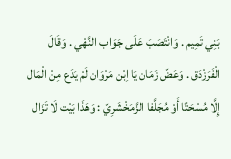بَنِي تَمِيم . وَانْتَصَبَ عَلَى جَوَاب النَّهْي . وَقَالَ الْفَرَزْدَق . وَعَضّ زَمَان يَا اِبْن مَرْوَان لَمْ يَدَع مِنْ الْمَال إِلَّا مُسْحَتًا أَوْ مُجَلَّفا الزَّمَخْشَرِيّ : وَهَذَا بَيْت لَا تَزَال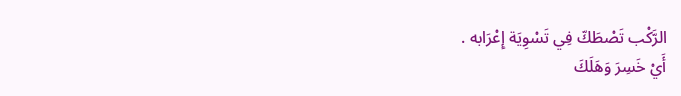الرَّكْب تَصْطَكّ فِي تَسْوِيَة إِعْرَابه .
أَيْ خَسِرَ وَهَلَكَ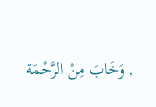, وَخَابَ مِنْ الرَّحْمَة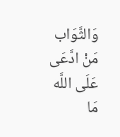وَالثَّوَاب مَنْ ادَّعَى عَلَى اللَّه مَا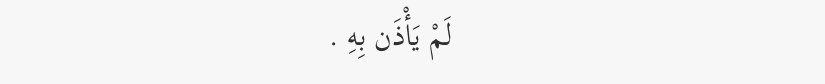لَمْ يَأْذَن بِهِ .